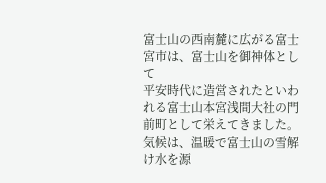富士山の西南麓に広がる富士宮市は、富士山を御神体として
平安時代に造営されたといわれる富士山本宮浅間大社の門前町として栄えてきました。
気候は、温暖で富士山の雪解け水を源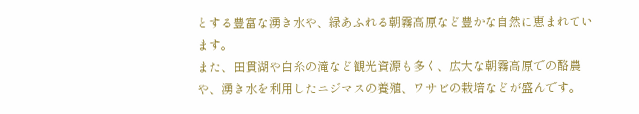とする豊富な湧き水や、緑あふれる朝霧高原など豊かな自然に恵まれています。
また、田貫湖や白糸の滝など観光資源も多く、広大な朝霧高原での酪農や、湧き水を利用したニジマスの養殖、ワサビの栽培などが盛んです。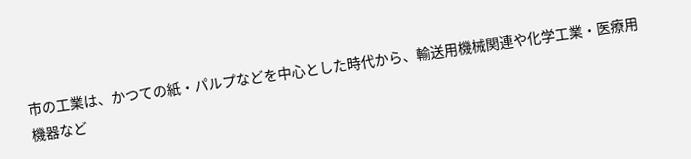市の工業は、かつての紙・パルプなどを中心とした時代から、輸送用機械関連や化学工業・医療用機器など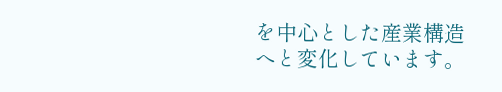を中心とした産業構造へと変化しています。